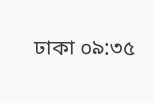ঢাকা ০৯:৩৫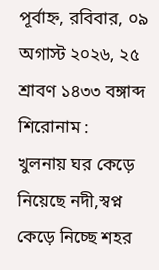পূর্বাহ্ন, রবিবার, ০৯ অগাস্ট ২০২৬, ২৫ শ্রাবণ ১৪৩৩ বঙ্গাব্দ
শিরোনাম :
খুলনায় ঘর কেড়ে নিয়েছে নদী,স্বপ্ন কেড়ে নিচ্ছে শহর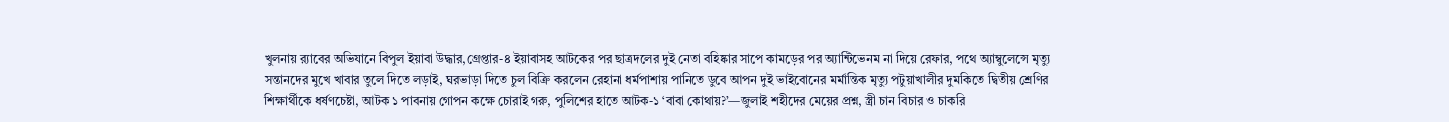খুলনায় র‌্যাবের অভিযানে বিপুল ইয়াবা উদ্ধার,গ্রেপ্তার-৪ ইয়াবাসহ আটকের পর ছাত্রদলের দুই নেতা বহিষ্কার সাপে কামড়ের পর অ্যান্টিভেনম না দিয়ে রেফার, পথে অ্যাম্বুলেন্সে মৃত্যু  সন্তানদের মুখে খাবার তুলে দিতে লড়াই, ঘরভাড়া দিতে চুল বিক্রি করলেন রেহানা ধর্মপাশায় পানিতে ডুবে আপন দুই ভাইবোনের মর্মান্তিক মৃত্যু পটুয়াখালীর দুমকিতে দ্বিতীয় শ্রেণির শিক্ষার্থীকে ধর্ষণচেষ্টা, আটক ১ পাবনায় গোপন কক্ষে চোরাই গরু, পুলিশের হাতে আটক-১ ‘বাবা কোথায়?’—জুলাই শহীদের মেয়ের প্রশ্ন, স্ত্রী চান বিচার ও চাকরি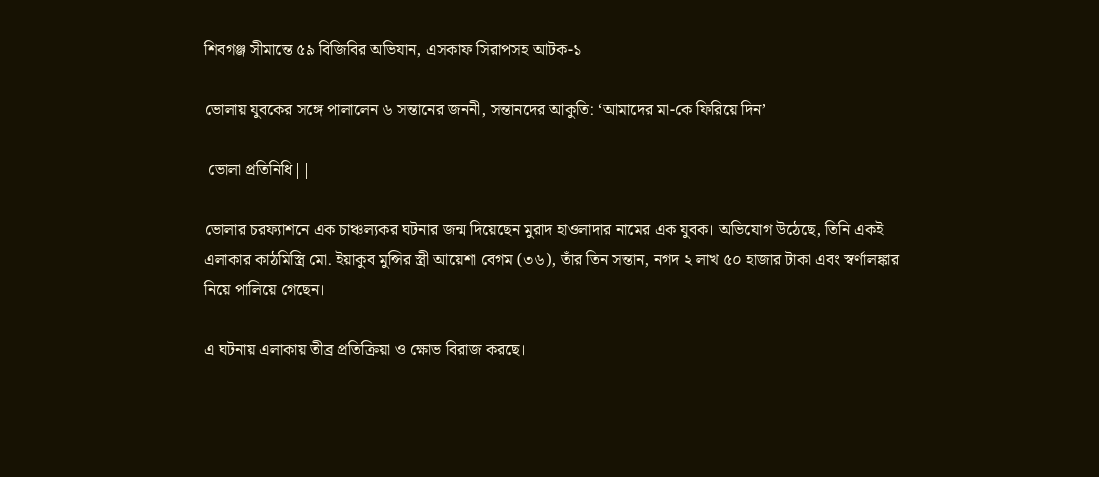শিবগঞ্জ সীমান্তে ৫৯ বিজিবির অভিযান, এসকাফ সিরাপসহ আটক-১

ভোলায় যুবকের সঙ্গে পালালেন ৬ সন্তানের জননী, সন্তানদের আকুতি: ‘আমাদের মা-কে ফিরিয়ে দিন’

 ভোলা প্রতিনিধি||

ভোলার চরফ্যাশনে এক চাঞ্চল্যকর ঘটনার জন্ম দিয়েছেন মুরাদ হাওলাদার নামের এক যুবক। অভিযোগ উঠেছে, তিনি একই এলাকার কাঠমিস্ত্রি মো. ইয়াকুব মুন্সির স্ত্রী আয়েশা বেগম (৩৬), তাঁর তিন সন্তান, নগদ ২ লাখ ৫০ হাজার টাকা এবং স্বর্ণালঙ্কার নিয়ে পালিয়ে গেছেন।

এ ঘটনায় এলাকায় তীব্র প্রতিক্রিয়া ও ক্ষোভ বিরাজ করছে।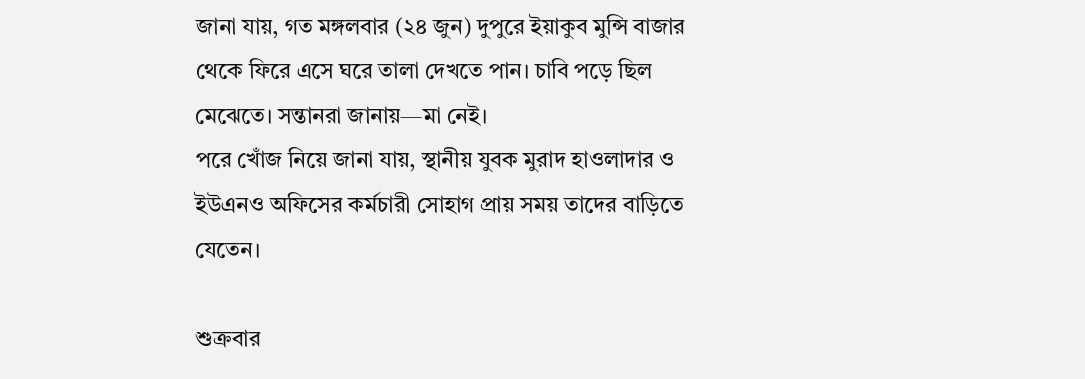জানা যায়, গত মঙ্গলবার (২৪ জুন) দুপুরে ইয়াকুব মুন্সি বাজার থেকে ফিরে এসে ঘরে তালা দেখতে পান। চাবি পড়ে ছিল মেঝেতে। সন্তানরা জানায়—মা নেই।
পরে খোঁজ নিয়ে জানা যায়, স্থানীয় যুবক মুরাদ হাওলাদার ও ইউএনও অফিসের কর্মচারী সোহাগ প্রায় সময় তাদের বাড়িতে যেতেন।

শুক্রবার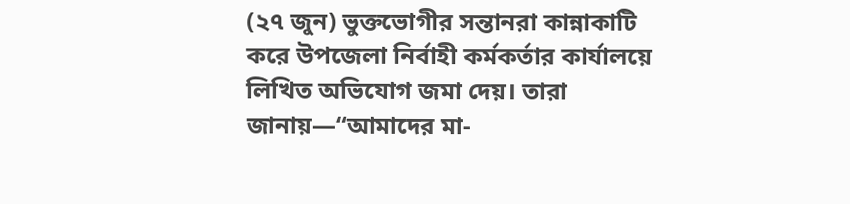(২৭ জুন) ভুক্তভোগীর সন্তানরা কান্নাকাটি করে উপজেলা নির্বাহী কর্মকর্তার কার্যালয়ে লিখিত অভিযোগ জমা দেয়। তারা জানায়—“আমাদের মা-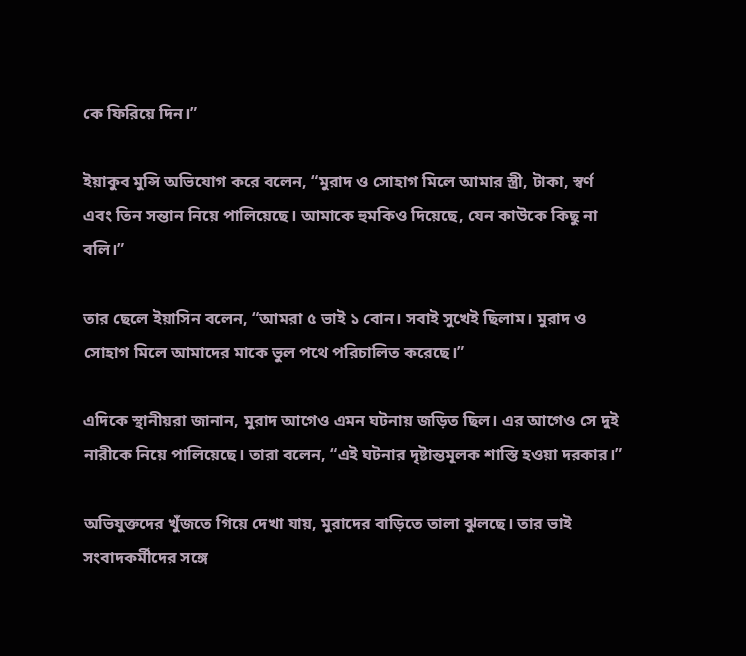কে ফিরিয়ে দিন।”

ইয়াকুব মুন্সি অভিযোগ করে বলেন, “মুরাদ ও সোহাগ মিলে আমার স্ত্রী, টাকা, স্বর্ণ এবং তিন সন্তান নিয়ে পালিয়েছে। আমাকে হুমকিও দিয়েছে, যেন কাউকে কিছু না বলি।”

তার ছেলে ইয়াসিন বলেন, “আমরা ৫ ভাই ১ বোন। সবাই সুখেই ছিলাম। মুরাদ ও সোহাগ মিলে আমাদের মাকে ভুল পথে পরিচালিত করেছে।”

এদিকে স্থানীয়রা জানান, মুরাদ আগেও এমন ঘটনায় জড়িত ছিল। এর আগেও সে দুই নারীকে নিয়ে পালিয়েছে। তারা বলেন, “এই ঘটনার দৃষ্টান্তমূলক শাস্তি হওয়া দরকার।”

অভিযুক্তদের খুঁজতে গিয়ে দেখা যায়, মুরাদের বাড়িতে তালা ঝুলছে। তার ভাই সংবাদকর্মীদের সঙ্গে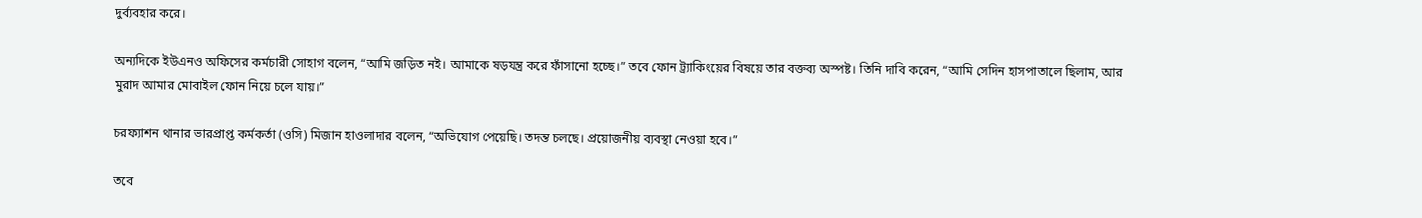দুর্ব্যবহার করে।

অন্যদিকে ইউএনও অফিসের কর্মচারী সোহাগ বলেন, “আমি জড়িত নই। আমাকে ষড়যন্ত্র করে ফাঁসানো হচ্ছে।” তবে ফোন ট্র্যাকিংয়ের বিষয়ে তার বক্তব্য অস্পষ্ট। তিনি দাবি করেন, “আমি সেদিন হাসপাতালে ছিলাম, আর মুরাদ আমার মোবাইল ফোন নিয়ে চলে যায়।”

চরফ্যাশন থানার ভারপ্রাপ্ত কর্মকর্তা (ওসি) মিজান হাওলাদার বলেন, “অভিযোগ পেয়েছি। তদন্ত চলছে। প্রয়োজনীয় ব্যবস্থা নেওয়া হবে।”

তবে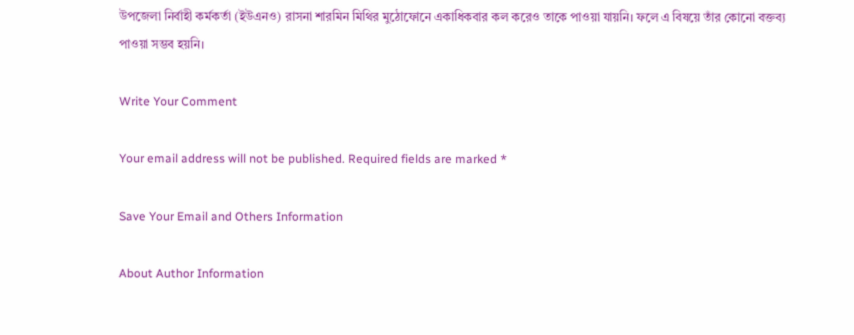উপজেলা নির্বাহী কর্মকর্তা (ইউএনও) রাসনা শারমিন মিথির মুঠোফোনে একাধিকবার কল করেও তাকে পাওয়া যায়নি। ফলে এ বিষয়ে তাঁর কোনো বক্তব্য পাওয়া সম্ভব হয়নি।

Write Your Comment

Your email address will not be published. Required fields are marked *

Save Your Email and Others Information

About Author Information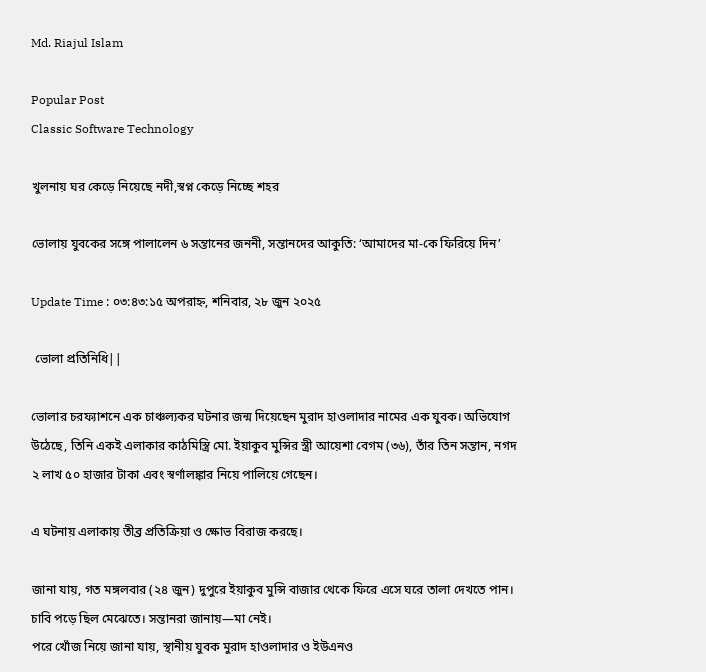Md. Riajul Islam

Popular Post
Classic Software Technology

খুলনায় ঘর কেড়ে নিয়েছে নদী,স্বপ্ন কেড়ে নিচ্ছে শহর

ভোলায় যুবকের সঙ্গে পালালেন ৬ সন্তানের জননী, সন্তানদের আকুতি: ‘আমাদের মা-কে ফিরিয়ে দিন’

Update Time : ০৩:৪৩:১৫ অপরাহ্ন, শনিবার, ২৮ জুন ২০২৫

 ভোলা প্রতিনিধি||

ভোলার চরফ্যাশনে এক চাঞ্চল্যকর ঘটনার জন্ম দিয়েছেন মুরাদ হাওলাদার নামের এক যুবক। অভিযোগ উঠেছে, তিনি একই এলাকার কাঠমিস্ত্রি মো. ইয়াকুব মুন্সির স্ত্রী আয়েশা বেগম (৩৬), তাঁর তিন সন্তান, নগদ ২ লাখ ৫০ হাজার টাকা এবং স্বর্ণালঙ্কার নিয়ে পালিয়ে গেছেন।

এ ঘটনায় এলাকায় তীব্র প্রতিক্রিয়া ও ক্ষোভ বিরাজ করছে।

জানা যায়, গত মঙ্গলবার (২৪ জুন) দুপুরে ইয়াকুব মুন্সি বাজার থেকে ফিরে এসে ঘরে তালা দেখতে পান। চাবি পড়ে ছিল মেঝেতে। সন্তানরা জানায়—মা নেই।
পরে খোঁজ নিয়ে জানা যায়, স্থানীয় যুবক মুরাদ হাওলাদার ও ইউএনও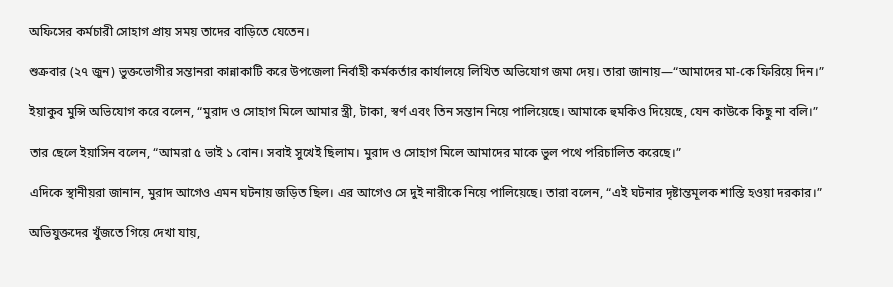অফিসের কর্মচারী সোহাগ প্রায় সময় তাদের বাড়িতে যেতেন।

শুক্রবার (২৭ জুন) ভুক্তভোগীর সন্তানরা কান্নাকাটি করে উপজেলা নির্বাহী কর্মকর্তার কার্যালয়ে লিখিত অভিযোগ জমা দেয়। তারা জানায়—“আমাদের মা-কে ফিরিয়ে দিন।”

ইয়াকুব মুন্সি অভিযোগ করে বলেন, “মুরাদ ও সোহাগ মিলে আমার স্ত্রী, টাকা, স্বর্ণ এবং তিন সন্তান নিয়ে পালিয়েছে। আমাকে হুমকিও দিয়েছে, যেন কাউকে কিছু না বলি।”

তার ছেলে ইয়াসিন বলেন, “আমরা ৫ ভাই ১ বোন। সবাই সুখেই ছিলাম। মুরাদ ও সোহাগ মিলে আমাদের মাকে ভুল পথে পরিচালিত করেছে।”

এদিকে স্থানীয়রা জানান, মুরাদ আগেও এমন ঘটনায় জড়িত ছিল। এর আগেও সে দুই নারীকে নিয়ে পালিয়েছে। তারা বলেন, “এই ঘটনার দৃষ্টান্তমূলক শাস্তি হওয়া দরকার।”

অভিযুক্তদের খুঁজতে গিয়ে দেখা যায়,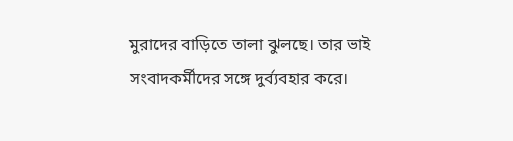মুরাদের বাড়িতে তালা ঝুলছে। তার ভাই সংবাদকর্মীদের সঙ্গে দুর্ব্যবহার করে।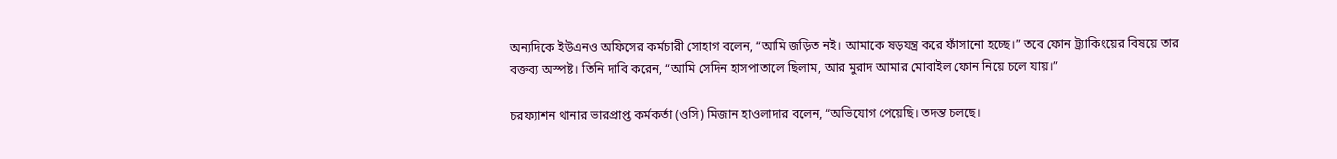অন্যদিকে ইউএনও অফিসের কর্মচারী সোহাগ বলেন, “আমি জড়িত নই। আমাকে ষড়যন্ত্র করে ফাঁসানো হচ্ছে।” তবে ফোন ট্র্যাকিংয়ের বিষয়ে তার বক্তব্য অস্পষ্ট। তিনি দাবি করেন, “আমি সেদিন হাসপাতালে ছিলাম, আর মুরাদ আমার মোবাইল ফোন নিয়ে চলে যায়।”

চরফ্যাশন থানার ভারপ্রাপ্ত কর্মকর্তা (ওসি) মিজান হাওলাদার বলেন, “অভিযোগ পেয়েছি। তদন্ত চলছে।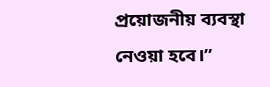প্রয়োজনীয় ব্যবস্থা নেওয়া হবে।”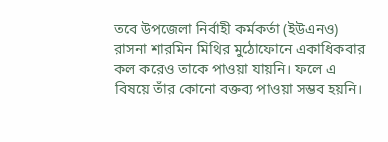তবে উপজেলা নির্বাহী কর্মকর্তা (ইউএনও) রাসনা শারমিন মিথির মুঠোফোনে একাধিকবার কল করেও তাকে পাওয়া যায়নি। ফলে এ বিষয়ে তাঁর কোনো বক্তব্য পাওয়া সম্ভব হয়নি।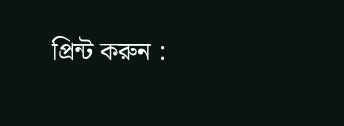প্রিন্ট করুন :